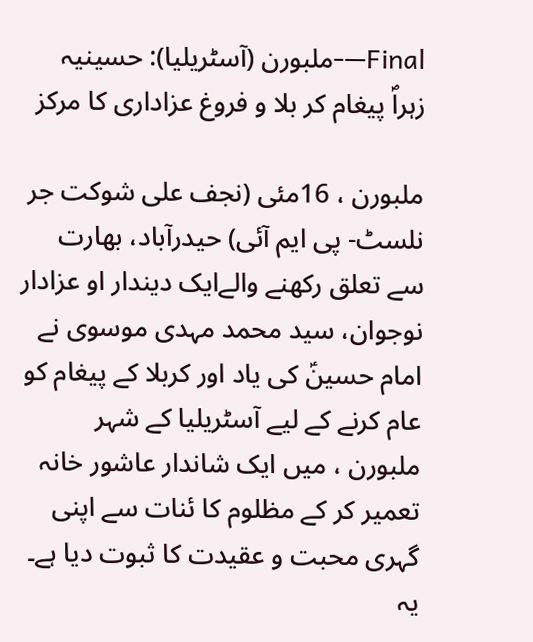Final—-ملبورن (آسٹریلیا): حسینیہ زہراؐ پیغام کر بلا و فروغ عزاداری کا مرکز

ملبورن ، 16مئی (نجف علی شوکت جر نلسٹ- پی ایم آئی) حیدرآباد، بھارت سے تعلق رکھنے والےایک دیندار او عزادار نوجوان، سید محمد مہدی موسوی نے امام حسینؑ کی یاد اور کربلا کے پیغام کو عام کرنے کے لیے آسٹریلیا کے شہر ملبورن ، میں ایک شاندار عاشور خانہ تعمیر کر کے مظلوم کا ئنات سے اپنی گہری محبت و عقیدت کا ثبوت دیا ہے۔ یہ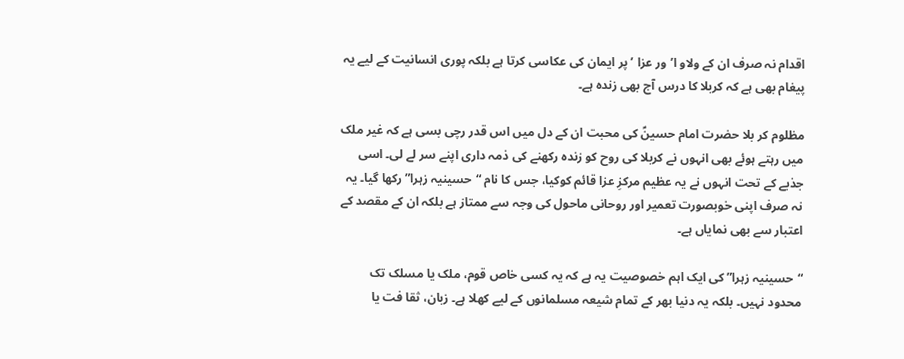اقدام نہ صرف ان کے ولاو ا’ور عزا ’ پر ایمان کی عکاسی کرتا ہے بلکہ پوری انسانیت کے لیے یہ پیغام بھی ہے کہ کربلا کا درس آج بھی زندہ ہے۔

مظلوم کر بلا حضرت امام حسینؑ کی محبت ان کے دل میں اس قدر رچی بسی ہے کہ غیر ملک میں رہتے ہوئے بھی انہوں نے کربلا کی روح کو زندہ رکھنے کی ذمہ داری اپنے سر لے لی۔ اسی جذبے کے تحت انہوں نے یہ عظیم مرکزِ عزا قائم کوکیا، جس کا نام “حسینیہ زہرا” رکھا گیا۔ یہ نہ صرف اپنی خوبصورت تعمیر اور روحانی ماحول کی وجہ سے ممتاز ہے بلکہ ان کے مقصد کے اعتبار سے بھی نمایاں ہے۔

“حسینیہ زہرا” کی ایک اہم خصوصیت یہ ہے کہ یہ کسی خاص قوم، ملک یا مسلک تک محدود نہیں۔ بلکہ یہ دنیا بھر کے تمام شیعہ مسلمانوں کے لیے کھلا ہے۔ زبان، ثقا فت یا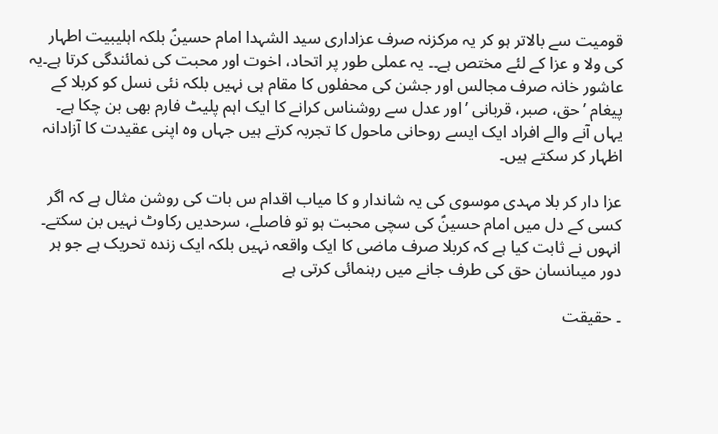قومیت سے بالاتر ہو کر یہ مرکزنہ صرف عزاداری سید الشہدا امام حسینؑ بلکہ اہلیبیت اطہار کی ولا و عزا کے لئے مختص ہے۔۔ یہ عملی طور پر اتحاد، اخوت اور محبت کی نمائندگی کرتا ہے۔یہ عاشور خانہ صرف مجالس اور جشن کی محفلوں کا مقام ہی نہیں بلکہ نئی نسل کو کربلا کے پیغام ’حق، صبر، قربانی ’اور عدل سے روشناس کرانے کا ایک اہم پلیٹ فارم بھی بن چکا ہے۔ یہاں آنے والے افراد ایک ایسے روحانی ماحول کا تجربہ کرتے ہیں جہاں وہ اپنی عقیدت کا آزادانہ اظہار کر سکتے ہیں۔

عزا دار کر بلا مہدی موسوی کی یہ شاندار و کا میاب اقدام س بات کی روشن مثال ہے کہ اگر کسی کے دل میں امام حسینؑ کی سچی محبت ہو تو فاصلے، سرحدیں رکاوٹ نہیں بن سکتے۔ انہوں نے ثابت کیا ہے کہ کربلا صرف ماضی کا ایک واقعہ نہیں بلکہ ایک زندہ تحریک ہے جو ہر دور میںانسان حق کی طرف جانے میں رہنمائی کرتی ہے

۔ حقیقت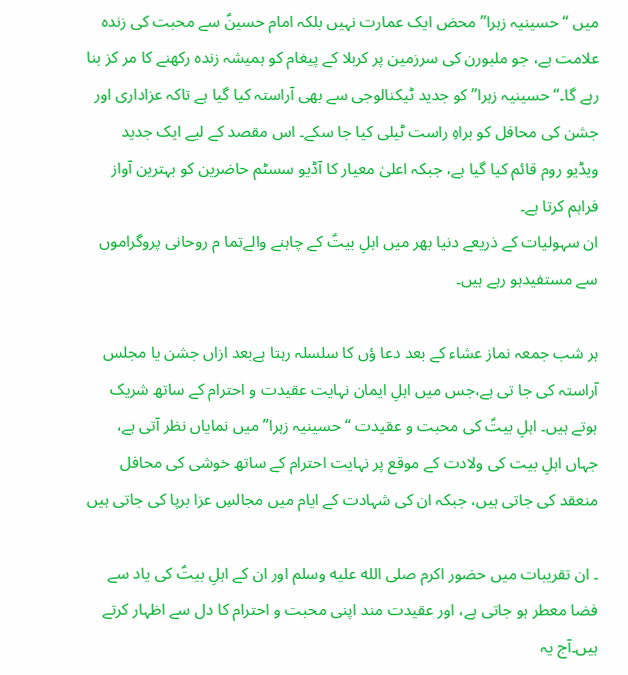میں “حسینیہ زہرا” محض ایک عمارت نہیں بلکہ امام حسینؑ سے محبت کی زندہ علامت ہے، جو ملبورن کی سرزمین پر کربلا کے پیغام کو ہمیشہ زندہ رکھنے کا مر کز بنا رہے گا۔“حسینیہ زہرا” کو جدید ٹیکنالوجی سے بھی آراستہ کیا گیا ہے تاکہ عزاداری اور جشن کی محافل کو براہِ راست ٹیلی کیا جا سکے۔ اس مقصد کے لیے ایک جدید ویڈیو روم قائم کیا گیا ہے، جبکہ اعلیٰ معیار کا آڈیو سسٹم حاضرین کو بہترین آواز فراہم کرتا ہے۔
ان سہولیات کے ذریعے دنیا بھر میں اہلِ بیتؑ کے چاہنے والےتما م روحانی پروگراموں سے مستفیدہو رہے ہیں۔

ہر شب جمعہ نماز عشاء کے بعد دعا ؤں کا سلسلہ رہتا ہےبعد ازاں جشن یا مجلس آراستہ کی جا تی ہے،جس میں اہلِ ایمان نہایت عقیدت و احترام کے ساتھ شریک ہوتے ہیں۔ اہلِ بیتؑ کی محبت و عقیدت “حسینیہ زہرا” میں نمایاں نظر آتی ہے، جہاں اہلِ بیت کی ولادت کے موقع پر نہایت احترام کے ساتھ خوشی کی محافل منعقد کی جاتی ہیں، جبکہ ان کی شہادت کے ایام میں مجالسِ عزا برپا کی جاتی ہیں

۔ ان تقریبات میں حضور اکرم صلى الله عليه وسلم اور ان کے اہلِ بیتؑ کی یاد سے فضا معطر ہو جاتی ہے، اور عقیدت مند اپنی محبت و احترام کا دل سے اظہار کرتے ہیں۔آج یہ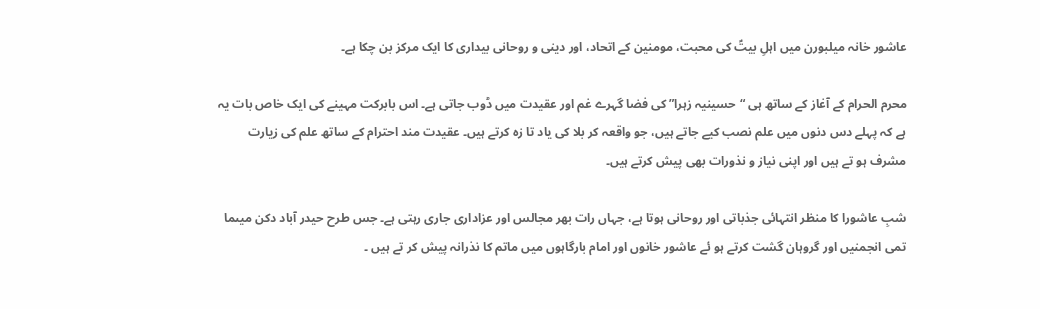عاشور خانہ میلبورن میں اہلِ بیتؑ کی محبت، مومنین کے اتحاد، اور دینی و روحانی بیداری کا ایک مرکز بن چکا ہے۔

محرم الحرام کے آغاز کے ساتھ ہی “حسینیہ زہرا” کی فضا گہرے غم اور عقیدت میں ڈوب جاتی ہے۔ اس بابرکت مہینے کی ایک خاص بات یہ ہے کہ پہلے دس دنوں میں علم نصب کیے جاتے ہیں، جو واقعہ کر بلا کی یاد تا زہ کرتے ہیں۔ عقیدت مند احترام کے ساتھ علم کی زیارت مشرف ہو تے ہیں اور اپنی نیاز و نذورات بھی پیش کرتے ہیں۔

شبِ عاشورا کا منظر انتہائی جذباتی اور روحانی ہوتا ہے، جہاں رات بھر مجالس اور عزاداری جاری رہتی ہے۔ جس طرح حیدر آباد دکن میںما تمی انجمنیں اور گروہان گشت کرتے ہو ئے عاشور خانوں اور امام بارگاہوں میں ماتم کا نذرانہ پیش کر تے ہیں ۔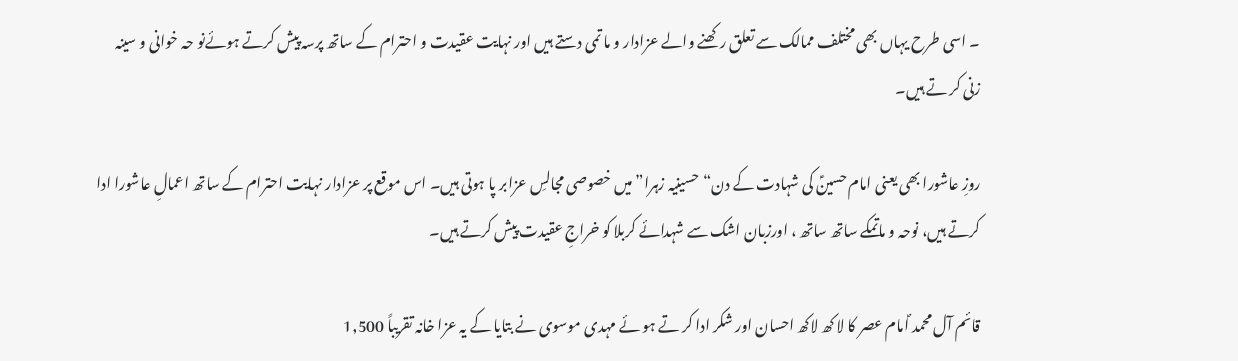۔ اسی طرح یہاں بھی مختلف ممالک سے تعلق رکھنے والے عزادار و ما تمی دستے ہیں اور نہایت عقیدت و احترام کے ساتھ پرسہ پیش کرتے ہوئےنو حہ خوانی و سینہ زنی کر تے ہیں۔

روزِ عاشورا بھی یعنی امام حسینؑ کی شہادت کے دن“حسینیہ زہرا” میں خصوصی مجالسِ عزابر پا ہوتی ہیں۔ اس موقع پر عزادار نہایت احترام کے ساتھ اعمالِ عاشورا ادا کرتے ہیں، نوحہ و ماتمکے ساتھ ساتھ ، اورزبان اشک سے شہدائے کربلا کو خراجِ عقیدت پیش کرتے ہیں۔

قائم آل محمد ؐامام عصر کا لا کھ لاکھ احسان اور شکر ادا کر تے ہو ئے مہدی موسوی نے بتایا کے یہ عزا خانہ تقریباً 1,500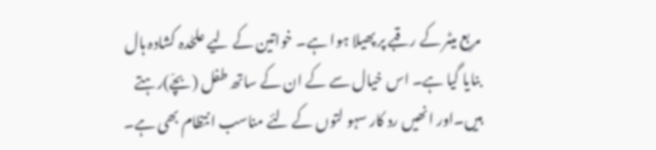مربع میٹر کے رقبے پر پھیلا ہوا ہے۔ خواتین کے لیے علحٰدہ کشادہ ہال بنایا گیا ہے۔ اس خیال سے کے ان کے ساتھ طفل (بچّے)رہتے ہیں۔اور انھیں رد کار سہو لتوں کے لئے مناسب انتظام بھی ہے۔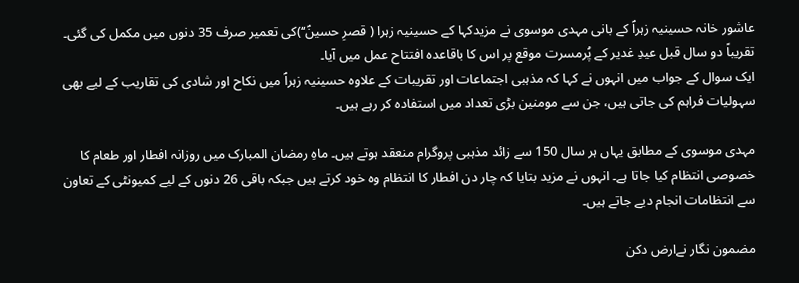عاشور خانہ حسینیہ زہراؑ کے بانی مہدی موسوی نے مزیدکہا کے حسینیہ زہرا ( قصرِ حسینؑ‘‘)کی تعمیر صرف 35 دنوں میں مکمل کی گئی۔ تقریباً دو سال قبل عیدِ غدیر کے پُرمسرت موقع پر اس کا باقاعدہ افتتاح عمل میں آیا۔
ایک سوال کے جواب میں انہوں نے کہا کہ مذہبی اجتماعات اور تقریبات کے علاوہ حسینیہ زہراؑ میں نکاح اور شادی کی تقاریب کے لیے بھی
سہولیات فراہم کی جاتی ہیں، جن سے مومنین بڑی تعداد میں استفادہ کر رہے ہیں۔

مہدی موسوی کے مطابق یہاں ہر سال 150 سے زائد مذہبی پروگرام منعقد ہوتے ہیں۔ ماہِ رمضان المبارک میں روزانہ افطار اور طعام کا خصوصی انتظام کیا جاتا ہے۔ انہوں نے مزید بتایا کہ چار دن افطار کا انتظام وہ خود کرتے ہیں جبکہ باقی 26 دنوں کے لیے کمیونٹی کے تعاون سے انتظامات انجام دیے جاتے ہیں۔

مضمون نگار نےارض دکن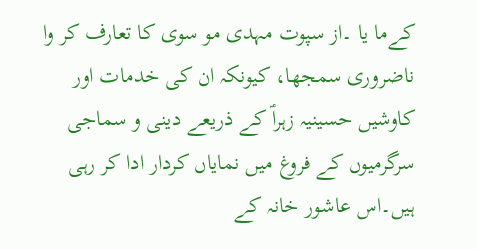کےما یا ۔از سپوت مہدی مو سوی کا تعارف کر وا ناضروری سمجھا، کیونکہ ان کی خدمات اور کاوشیں حسینیہ زہراؑ کے ذریعے دینی و سماجی سرگرمیوں کے فروغ میں نمایاں کردار ادا کر رہی ہیں۔اس عاشور خانہ کے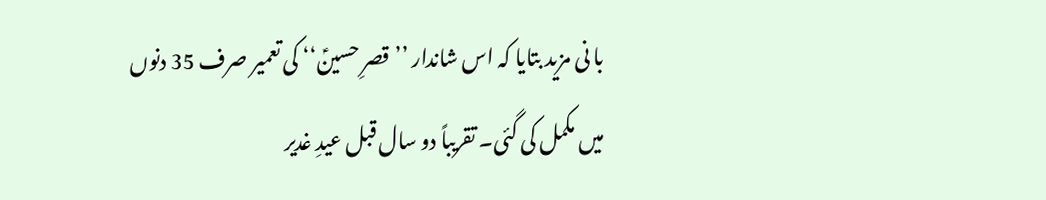با نی مزید بتایا کہ اس شاندار ’’قصرِ حسینؑ‘‘ کی تعمیر صرف 35 دنوں میں مکمل کی گئی۔ تقریباً دو سال قبل عیدِ غدیر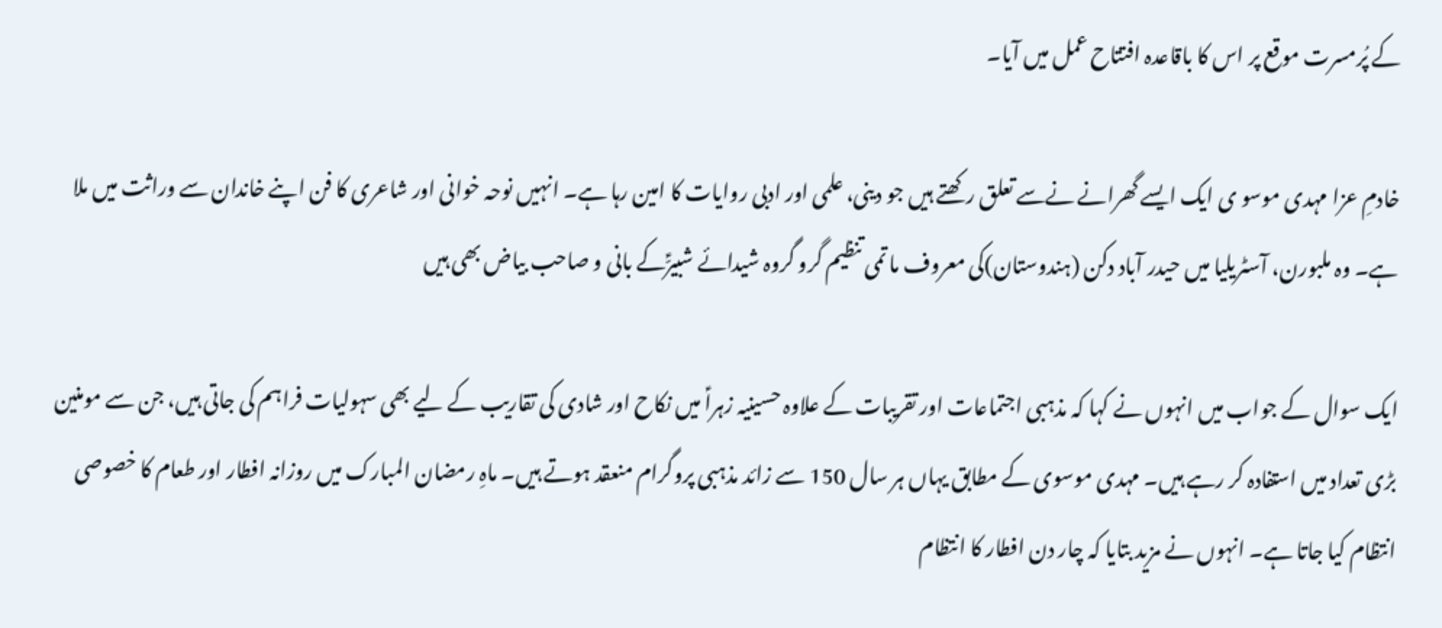کے پُرمسرت موقع پر اس کا باقاعدہ افتتاح عمل میں آیا۔

خادمِ عزا مہدی موسو ی ایک ایسے گھرانے نےسے تعلق رکھتے ہیں جو دینی، علمی اور ادبی روایات کا امین رہا ہے۔ انہیں نوحہ خوانی اور شاعری کا فن اپنے خاندان سے وراثت میں ملا ہے۔ وہ ملبورن، آسٹریلیا میں حیدر آباد دکن (ہندوستان)کی معروف ما تمی تنظیم گرو گروہ شیدائے شبیرّؑکے بانی و صاحب بیاض بھی ہیں

ایک سوال کے جواب میں انہوں نے کہا کہ مذہبی اجتماعات اور تقریبات کے علاوہ حسینیہ زہراؑ میں نکاح اور شادی کی تقاریب کے لیے بھی سہولیات فراہم کی جاتی ہیں، جن سے مومنین بڑی تعداد میں استفادہ کر رہے ہیں۔ مہدی موسوی کے مطابق یہاں ہر سال 150 سے زائد مذہبی پروگرام منعقد ہوتے ہیں۔ ماہِ رمضان المبارک میں روزانہ افطار اور طعام کا خصوصی انتظام کیا جاتا ہے۔ انہوں نے مزید بتایا کہ چار دن افطار کا انتظام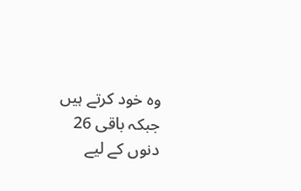وہ خود کرتے ہیں جبکہ باقی 26 دنوں کے لیے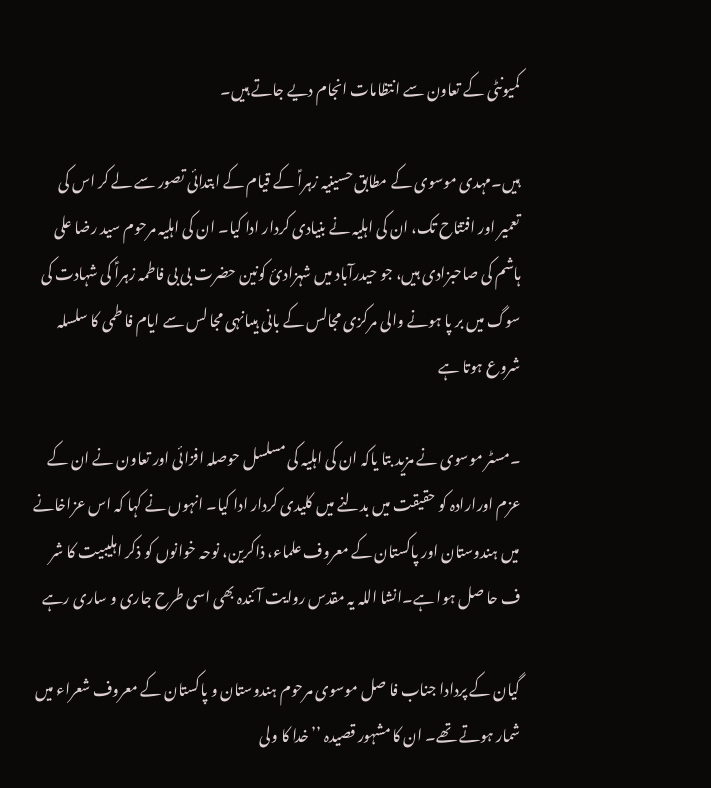کمیونٹی کے تعاون سے انتظامات انجام دیے جاتے ہیں۔

ہیں۔مہدی موسوی کے مطابق حسینیہ زہراؑ کے قیام کے ابتدائی تصور سے لے کر اس کی تعمیر اور افتتاح تک، ان کی اہلیہ نے بنیادی کردار ادا کیا۔ ان کی اہلیہ مرحوم سید رضا علی ہاشم کی صاحبزادی ہیں، جو حیدرآباد میں شہزادیٔ کونین حضرت بی بی فاطمہ زہراؑ کی شہادت کی سوگ میں بر پا ہونے والی مرکزی مجالس کے بانی ہیںانہی مجا لس سے ایام فا طمی کا سلسلہ شروع ہوتا ہے

۔مسٹر موسوی نے مزید بتا یاکہ ان کی اہلیہ کی مسلسل حوصلہ افزائی اور تعاون نے ان کے عزم اورارادہ کو حقیقت میں بدلنے میں کلیدی کردار ادا کیا۔ انہوں نے کہا کہ اس عزاخانے میں ہندوستان اور پاکستان کے معروف علماء، ذاکرین، نوحہ خوانوں کو ذکر اہلیبیت کا شر ف حا صل ہوا ہے۔انشا اللہ یہ مقدس روایت آئندہ بھی اسی طرح جاری و ساری رہے

گیان کے پردادا جناب فا صل موسوی مرحوم ہندوستان و پاکستان کے معروف شعراء میں شمار ہوتے تھے۔ ان کا مشہور قصیدہ ’’خدا کا ولی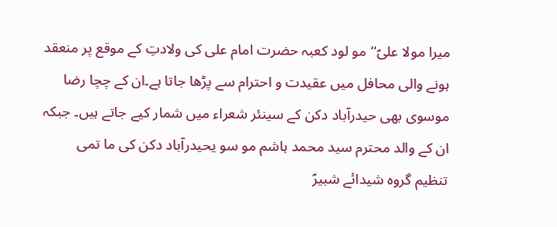میرا مولا علیؑ‘‘ مو لود کعبہ حضرت امام علی کی ولادتِ کے موقع پر منعقد ہونے والی محافل میں عقیدت و احترام سے پڑھا جاتا ہے۔ان کے چچا رضا موسوی بھی حیدرآباد دکن کے سینئر شعراء میں شمار کیے جاتے ہیں۔ جبکہ ان کے والد محترم سید محمد ہاشم مو سو یحیدرآباد دکن کی ما تمی تنظیم گروہ شیدائے شبیرؑ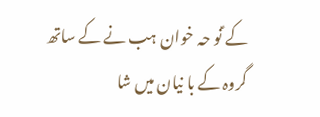کے ؑنو حہ خوان ہب نے کے ساتھ گروہ کے با نیان میں شا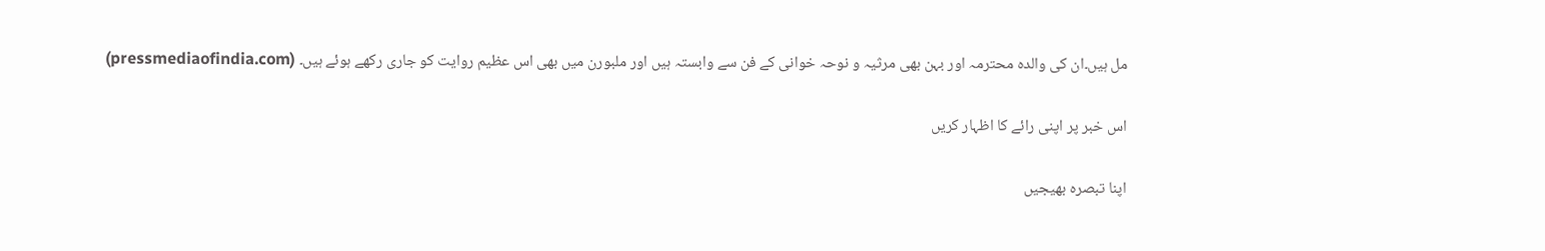مل ہیں۔ان کی والدہ محترمہ اور بہن بھی مرثیہ و نوحہ خوانی کے فن سے وابستہ ہیں اور ملبورن میں بھی اس عظیم روایت کو جاری رکھے ہوئے ہیں۔ (pressmediaofindia.com)

اس خبر پر اپنی رائے کا اظہار کریں

اپنا تبصرہ بھیجیں